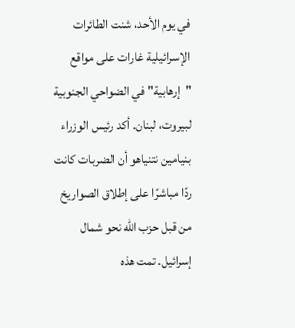في يوم الأحد، شنت الطائرات الإسرائيلية غارات على مواقع "إرهابية" في الضواحي الجنوبية لبيروت، لبنان. أكد رئيس الوزراء بنيامين نتنياهو أن الضربات كانت ردًا مباشرًا على إطلاق الصواريخ من قبل حزب الله نحو شمال إسرائيل. تمت هذه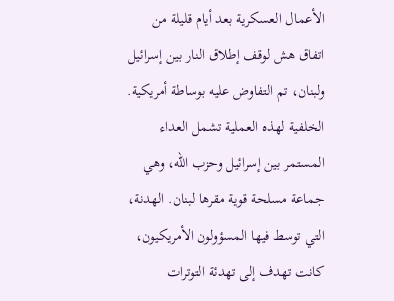الأعمال العسكرية بعد أيام قليلة من اتفاق هش لوقف إطلاق النار بين إسرائيل ولبنان، تم التفاوض عليه بوساطة أمريكية.
الخلفية لهذه العملية تشمل العداء المستمر بين إسرائيل وحزب الله، وهي جماعة مسلحة قوية مقرها لبنان. الهدنة، التي توسط فيها المسؤولون الأمريكيون، كانت تهدف إلى تهدئة التوترات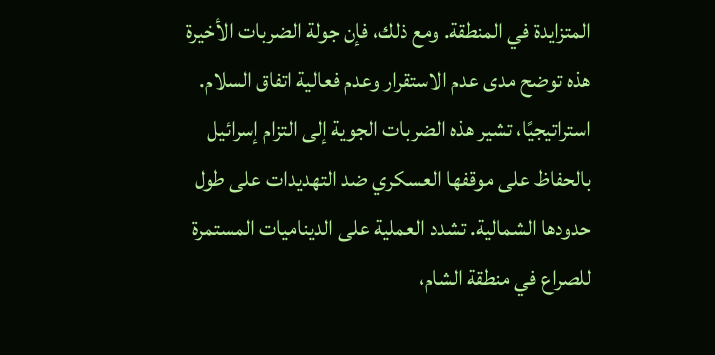المتزايدة في المنطقة. ومع ذلك، فإن جولة الضربات الأخيرة هذه توضح مدى عدم الاستقرار وعدم فعالية اتفاق السلام.
استراتيجيًا، تشير هذه الضربات الجوية إلى التزام إسرائيل بالحفاظ على موقفها العسكري ضد التهديدات على طول حدودها الشمالية. تشدد العملية على الديناميات المستمرة للصراع في منطقة الشام،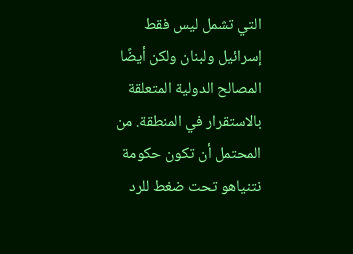التي تشمل ليس فقط إسرائيل ولبنان ولكن أيضًا المصالح الدولية المتعلقة بالاستقرار في المنطقة. من المحتمل أن تكون حكومة نتنياهو تحت ضغط للرد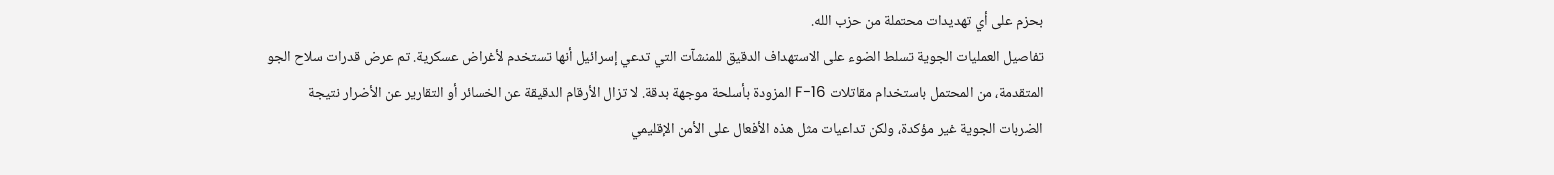بحزم على أي تهديدات محتملة من حزب الله.
تفاصيل العمليات الجوية تسلط الضوء على الاستهداف الدقيق للمنشآت التي تدعي إسرائيل أنها تستخدم لأغراض عسكرية. تم عرض قدرات سلاح الجو المتقدمة، من المحتمل باستخدام مقاتلات F-16 المزودة بأسلحة موجهة بدقة. لا تزال الأرقام الدقيقة عن الخسائر أو التقارير عن الأضرار نتيجة الضربات الجوية غير مؤكدة، ولكن تداعيات مثل هذه الأفعال على الأمن الإقليمي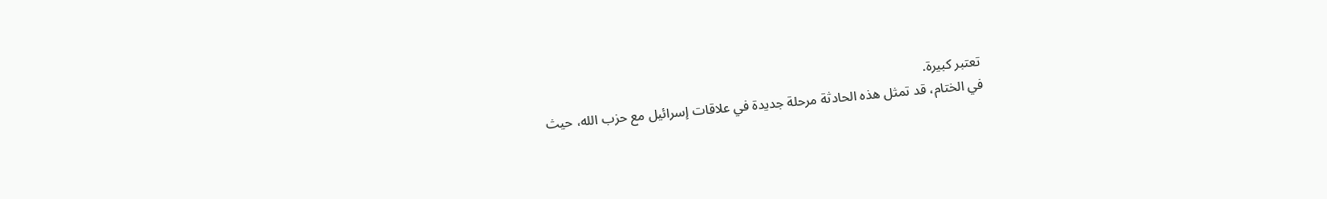تعتبر كبيرة.
في الختام، قد تمثل هذه الحادثة مرحلة جديدة في علاقات إسرائيل مع حزب الله، حيث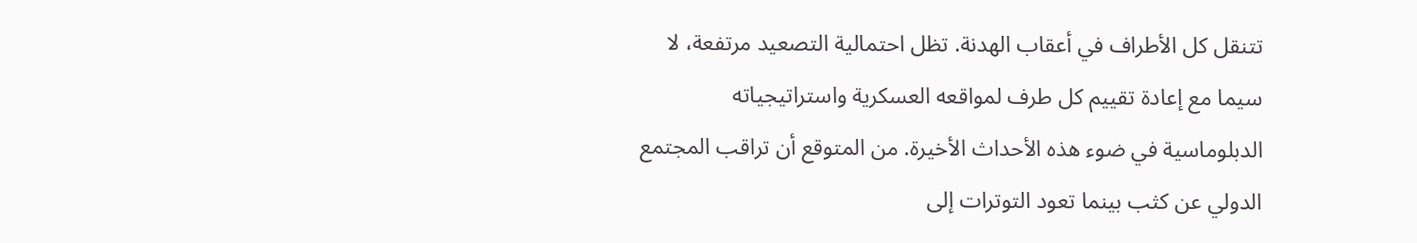تتنقل كل الأطراف في أعقاب الهدنة. تظل احتمالية التصعيد مرتفعة، لا سيما مع إعادة تقييم كل طرف لمواقعه العسكرية واستراتيجياته الدبلوماسية في ضوء هذه الأحداث الأخيرة. من المتوقع أن تراقب المجتمع الدولي عن كثب بينما تعود التوترات إلى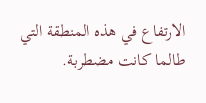الارتفاع في هذه المنطقة التي طالما كانت مضطربة.